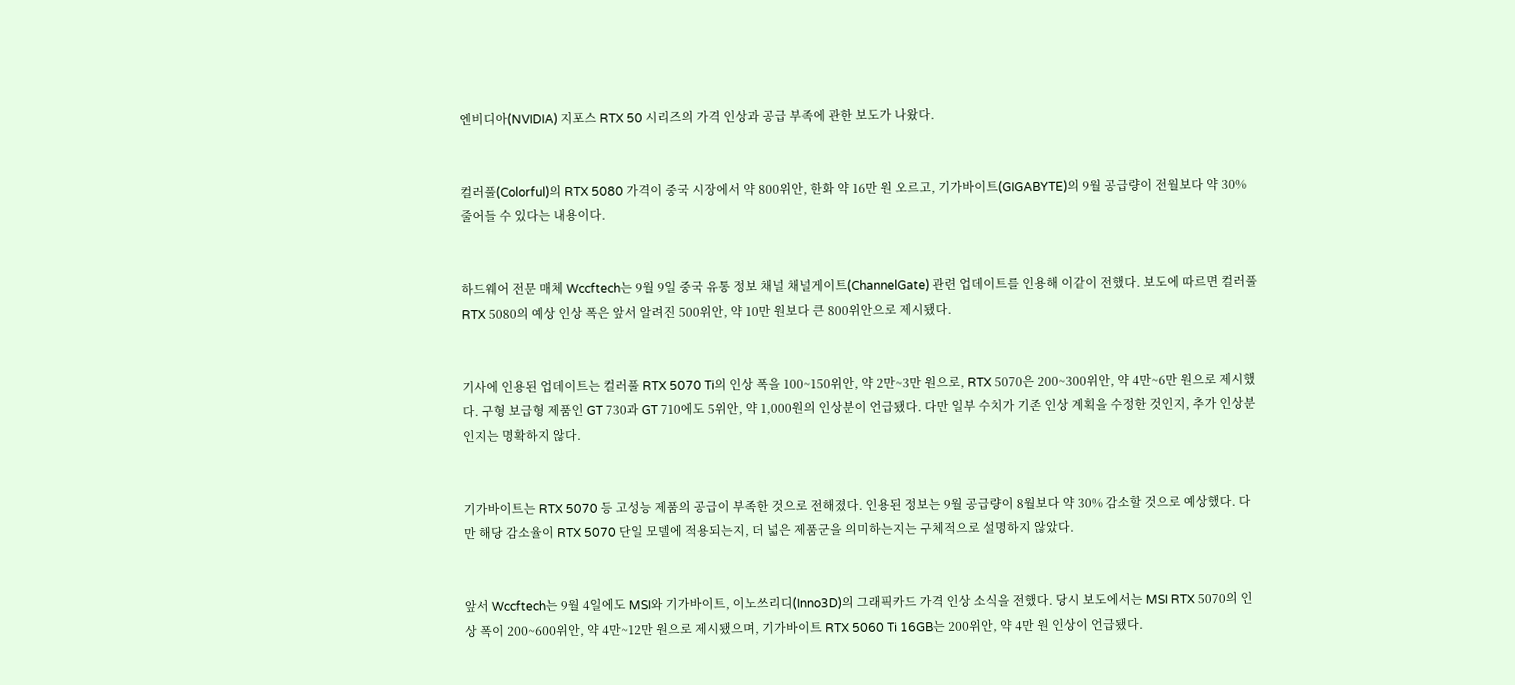엔비디아(NVIDIA) 지포스 RTX 50 시리즈의 가격 인상과 공급 부족에 관한 보도가 나왔다.


컬러풀(Colorful)의 RTX 5080 가격이 중국 시장에서 약 800위안, 한화 약 16만 원 오르고, 기가바이트(GIGABYTE)의 9월 공급량이 전월보다 약 30% 줄어들 수 있다는 내용이다.


하드웨어 전문 매체 Wccftech는 9월 9일 중국 유통 정보 채널 채널게이트(ChannelGate) 관련 업데이트를 인용해 이같이 전했다. 보도에 따르면 컬러풀 RTX 5080의 예상 인상 폭은 앞서 알려진 500위안, 약 10만 원보다 큰 800위안으로 제시됐다.


기사에 인용된 업데이트는 컬러풀 RTX 5070 Ti의 인상 폭을 100~150위안, 약 2만~3만 원으로, RTX 5070은 200~300위안, 약 4만~6만 원으로 제시했다. 구형 보급형 제품인 GT 730과 GT 710에도 5위안, 약 1,000원의 인상분이 언급됐다. 다만 일부 수치가 기존 인상 계획을 수정한 것인지, 추가 인상분인지는 명확하지 않다.


기가바이트는 RTX 5070 등 고성능 제품의 공급이 부족한 것으로 전해졌다. 인용된 정보는 9월 공급량이 8월보다 약 30% 감소할 것으로 예상했다. 다만 해당 감소율이 RTX 5070 단일 모델에 적용되는지, 더 넓은 제품군을 의미하는지는 구체적으로 설명하지 않았다.


앞서 Wccftech는 9월 4일에도 MSI와 기가바이트, 이노쓰리디(Inno3D)의 그래픽카드 가격 인상 소식을 전했다. 당시 보도에서는 MSI RTX 5070의 인상 폭이 200~600위안, 약 4만~12만 원으로 제시됐으며, 기가바이트 RTX 5060 Ti 16GB는 200위안, 약 4만 원 인상이 언급됐다.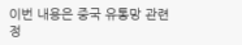이번 내용은 중국 유통망 관련 정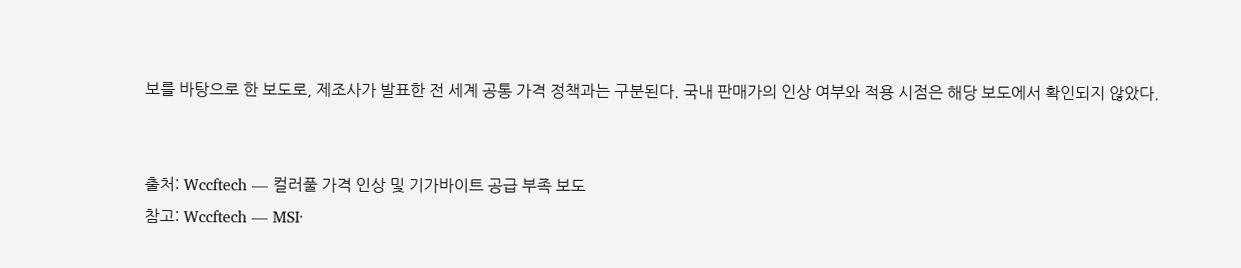보를 바탕으로 한 보도로, 제조사가 발표한 전 세계 공통 가격 정책과는 구분된다. 국내 판매가의 인상 여부와 적용 시점은 해당 보도에서 확인되지 않았다.


출처: Wccftech — 컬러풀 가격 인상 및 기가바이트 공급 부족 보도
참고: Wccftech — MSI·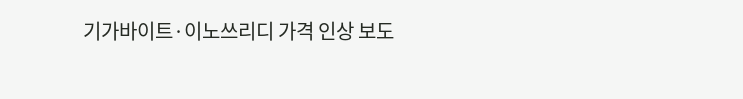기가바이트·이노쓰리디 가격 인상 보도